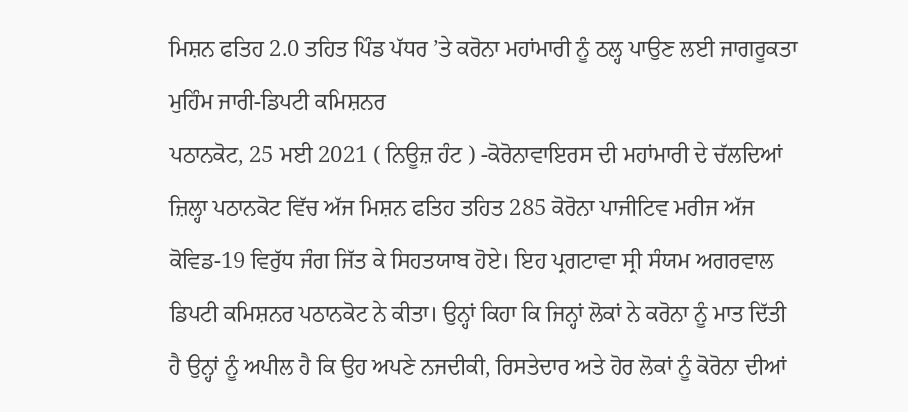ਮਿਸ਼ਨ ਫਤਿਹ 2.0 ਤਹਿਤ ਪਿੰਡ ਪੱਧਰ ’ਤੇ ਕਰੋਨਾ ਮਹਾਂਮਾਰੀ ਨੂੰ ਠਲ੍ਹ ਪਾਉਣ ਲਈ ਜਾਗਰੂਕਤਾ ਮੁਹਿੰਮ ਜਾਰੀ-ਡਿਪਟੀ ਕਮਿਸ਼ਨਰ
ਪਠਾਨਕੋਟ, 25 ਮਈ 2021 ( ਨਿਊਜ਼ ਹੰਟ ) -ਕੋਰੋਨਾਵਾਇਰਸ ਦੀ ਮਹਾਂਮਾਰੀ ਦੇ ਚੱਲਦਿਆਂ ਜ਼ਿਲ੍ਹਾ ਪਠਾਨਕੋਟ ਵਿੱਚ ਅੱਜ ਮਿਸ਼ਨ ਫਤਿਹ ਤਹਿਤ 285 ਕੋਰੋਨਾ ਪਾਜੀਟਿਵ ਮਰੀਜ ਅੱਜ ਕੋਵਿਡ-19 ਵਿਰੁੱਧ ਜੰਗ ਜਿੱਤ ਕੇ ਸਿਹਤਯਾਬ ਹੋਏ। ਇਹ ਪ੍ਰਗਟਾਵਾ ਸ੍ਰੀ ਸੰਯਮ ਅਗਰਵਾਲ ਡਿਪਟੀ ਕਮਿਸ਼ਨਰ ਪਠਾਨਕੋਟ ਨੇ ਕੀਤਾ। ਉਨ੍ਹਾਂ ਕਿਹਾ ਕਿ ਜਿਨ੍ਹਾਂ ਲੋਕਾਂ ਨੇ ਕਰੋਨਾ ਨੂੰ ਮਾਤ ਦਿੱਤੀ ਹੈ ਉਨ੍ਹਾਂ ਨੂੰ ਅਪੀਲ ਹੈ ਕਿ ਉਹ ਅਪਣੇ ਨਜਦੀਕੀ, ਰਿਸਤੇਦਾਰ ਅਤੇ ਹੋਰ ਲੋਕਾਂ ਨੂੰ ਕੋਰੋਨਾ ਦੀਆਂ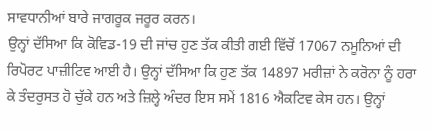ਸਾਵਧਾਨੀਆਂ ਬਾਰੇ ਜਾਗਰੂਕ ਜਰੂਰ ਕਰਨ।
ਉਨ੍ਹਾਂ ਦੱਸਿਆ ਕਿ ਕੋਵਿਡ-19 ਦੀ ਜਾਂਚ ਹੁਣ ਤੱਕ ਕੀਤੀ ਗਈ ਵਿੱਚੋਂ 17067 ਨਮੂਨਿਆਂ ਦੀ ਰਿਪੋਰਟ ਪਾਜ਼ੀਟਿਵ ਆਈ ਹੈ। ਉਨ੍ਹਾਂ ਦੱਸਿਆ ਕਿ ਹੁਣ ਤੱਕ 14897 ਮਰੀਜ਼ਾਂ ਨੇ ਕਰੋਨਾ ਨੂੰ ਹਰਾ ਕੇ ਤੰਦਰੁਸਤ ਹੋ ਚੁੱਕੇ ਹਨ ਅਤੇ ਜ਼ਿਲ੍ਹੇ ਅੰਦਰ ਇਸ ਸਮੇਂ 1816 ਐਕਟਿਵ ਕੇਸ ਹਨ। ਉਨ੍ਹਾਂ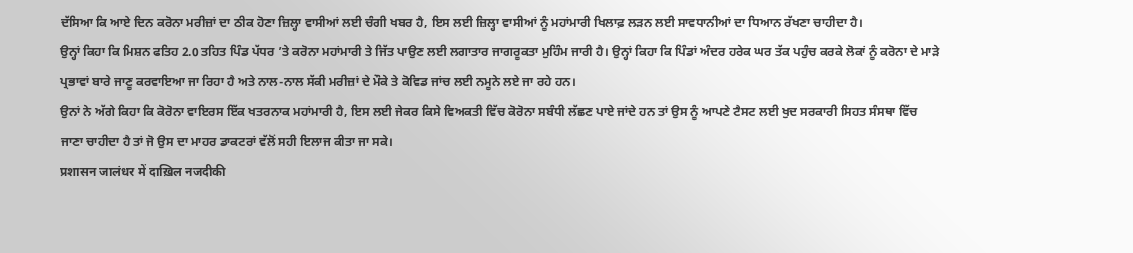ਦੱਸਿਆ ਕਿ ਆਏ ਦਿਨ ਕਰੋਨਾ ਮਰੀਜ਼ਾਂ ਦਾ ਠੀਕ ਹੋਣਾ ਜ਼ਿਲ੍ਹਾ ਵਾਸੀਆਂ ਲਈ ਚੰਗੀ ਖਬਰ ਹੈ, ਇਸ ਲਈ ਜ਼ਿਲ੍ਹਾ ਵਾਸੀਆਂ ਨੂੰ ਮਹਾਂਮਾਰੀ ਖਿਲਾਫ਼ ਲੜਨ ਲਈ ਸਾਵਧਾਨੀਆਂ ਦਾ ਧਿਆਨ ਰੱਖਣਾ ਚਾਹੀਦਾ ਹੈ।
ਉਨ੍ਹਾਂ ਕਿਹਾ ਕਿ ਮਿਸ਼ਨ ਫਤਿਹ 2.0 ਤਹਿਤ ਪਿੰਡ ਪੱਧਰ ’ਤੇ ਕਰੋਨਾ ਮਹਾਂਮਾਰੀ ਤੇ ਜਿੱਤ ਪਾਉਣ ਲਈ ਲਗਾਤਾਰ ਜਾਗਰੂਕਤਾ ਮੁਹਿੰਮ ਜਾਰੀ ਹੈ। ਉਨ੍ਹਾਂ ਕਿਹਾ ਕਿ ਪਿੰਡਾਂ ਅੰਦਰ ਹਰੇਕ ਘਰ ਤੱਕ ਪਹੁੰਚ ਕਰਕੇ ਲੋਕਾਂ ਨੂੰ ਕਰੋਨਾ ਦੇ ਮਾੜੇ ਪ੍ਰਭਾਵਾਂ ਬਾਰੇ ਜਾਣੂ ਕਰਵਾਇਆ ਜਾ ਰਿਹਾ ਹੈ ਅਤੇ ਨਾਲ-ਨਾਲ ਸੱਕੀ ਮਰੀਜ਼ਾਂ ਦੇ ਮੌਕੇ ਤੇ ਕੋਵਿਡ ਜਾਂਚ ਲਈ ਨਮੂਨੇ ਲਏ ਜਾ ਰਹੇ ਹਨ।
ਉਨਾਂ ਨੇ ਅੱਗੇ ਕਿਹਾ ਕਿ ਕੋਰੋਨਾ ਵਾਇਰਸ ਇੱਕ ਖਤਰਨਾਕ ਮਹਾਂਮਾਰੀ ਹੈ, ਇਸ ਲਈ ਜੇਕਰ ਕਿਸੇ ਵਿਅਕਤੀ ਵਿੱਚ ਕੋਰੋਨਾ ਸਬੰਧੀ ਲੱਛਣ ਪਾਏ ਜਾਂਦੇ ਹਨ ਤਾਂ ਉਸ ਨੂੰ ਆਪਣੇ ਟੈਸਟ ਲਈ ਖੁਦ ਸਰਕਾਰੀ ਸਿਹਤ ਸੰਸਥਾ ਵਿੱਚ ਜਾਣਾ ਚਾਹੀਦਾ ਹੈ ਤਾਂ ਜੋ ਉਸ ਦਾ ਮਾਹਰ ਡਾਕਟਰਾਂ ਵੱਲੋਂ ਸਹੀ ਇਲਾਜ ਕੀਤਾ ਜਾ ਸਕੇ।
प्रशासन जालंधर में दाख़िल नजदीकी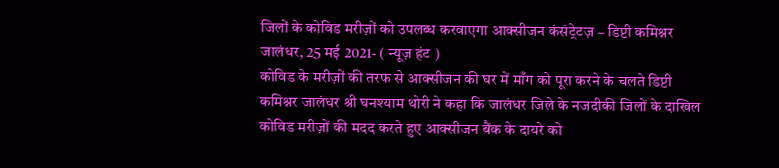जिलों के कोविड मरीज़ों को उपलब्ध करवाएगा आक्सीजन कंसंट्रेटज़ – डिप्टी कमिश्नर
जालंधर, 25 मई 2021- ( न्यूज़ हंट )
कोविड के मरीज़ों की तरफ से आक्सीजन की घर में माँग को पूरा करने के चलते डिप्टी कमिश्नर जालंधर श्री घनश्याम थोरी ने कहा कि जालंधर जिले के नजदीकी जिलों के दाखिल कोविड मरीज़ों की मदद करते हुए आक्सीजन बैंक के दायरे को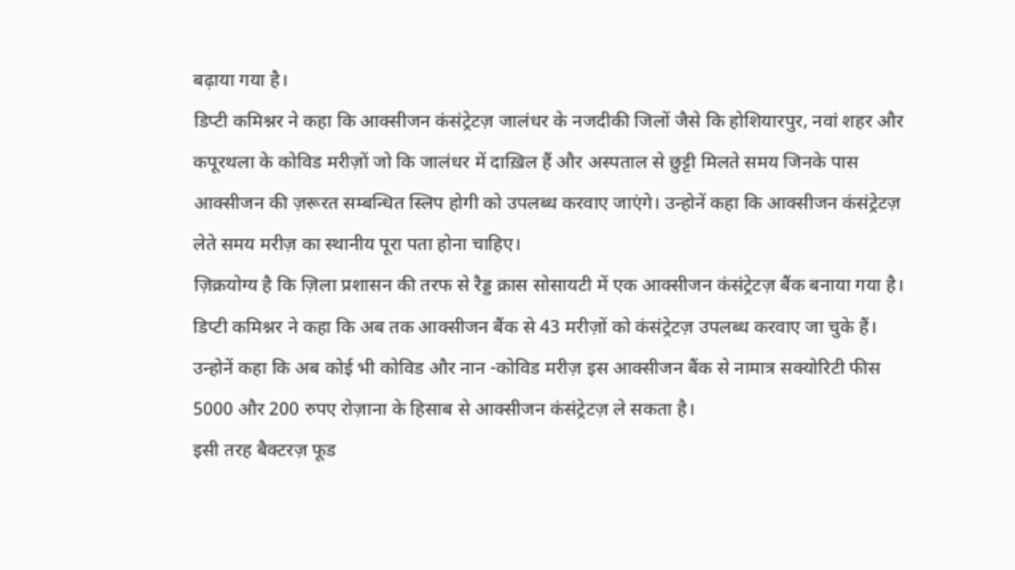बढ़ाया गया है।
डिप्टी कमिश्नर ने कहा कि आक्सीजन कंसंट्रेटज़ जालंधर के नजदीकी जिलों जैसे कि होशियारपुर, नवां शहर और कपूरथला के कोविड मरीज़ों जो कि जालंधर में दाख़िल हैं और अस्पताल से छुट्टी मिलते समय जिनके पास आक्सीजन की ज़रूरत सम्बन्धित स्लिप होगी को उपलब्ध करवाए जाएंगे। उन्होनें कहा कि आक्सीजन कंसंट्रेटज़ लेते समय मरीज़ का स्थानीय पूरा पता होना चाहिए।
ज़िक्रयोग्य है कि ज़िला प्रशासन की तरफ से रैड्ड क्रास सोसायटी में एक आक्सीजन कंसंट्रेटज़ बैंक बनाया गया है। डिप्टी कमिश्नर ने कहा कि अब तक आक्सीजन बैंक से 43 मरीज़ों को कंसंट्रेटज़ उपलब्ध करवाए जा चुके हैं। उन्होनें कहा कि अब कोई भी कोविड और नान -कोविड मरीज़ इस आक्सीजन बैंक से नामात्र सक्योरिटी फीस 5000 और 200 रुपए रोज़ाना के हिसाब से आक्सीजन कंसंट्रेटज़ ले सकता है।
इसी तरह बैक्टरज़ फूड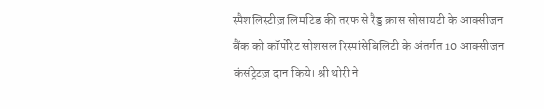स्पैशलिस्टीज़ लिमटिड की तरफ से रैड्ड क्रास सोसायटी के आक्सीजन बैंक को कॉर्पोरेट सोशसल रिस्पांसेबिलिटी के अंतर्गत 10 आक्सीजन कंसंट्रेटज़ दान किये। श्री थोरी ने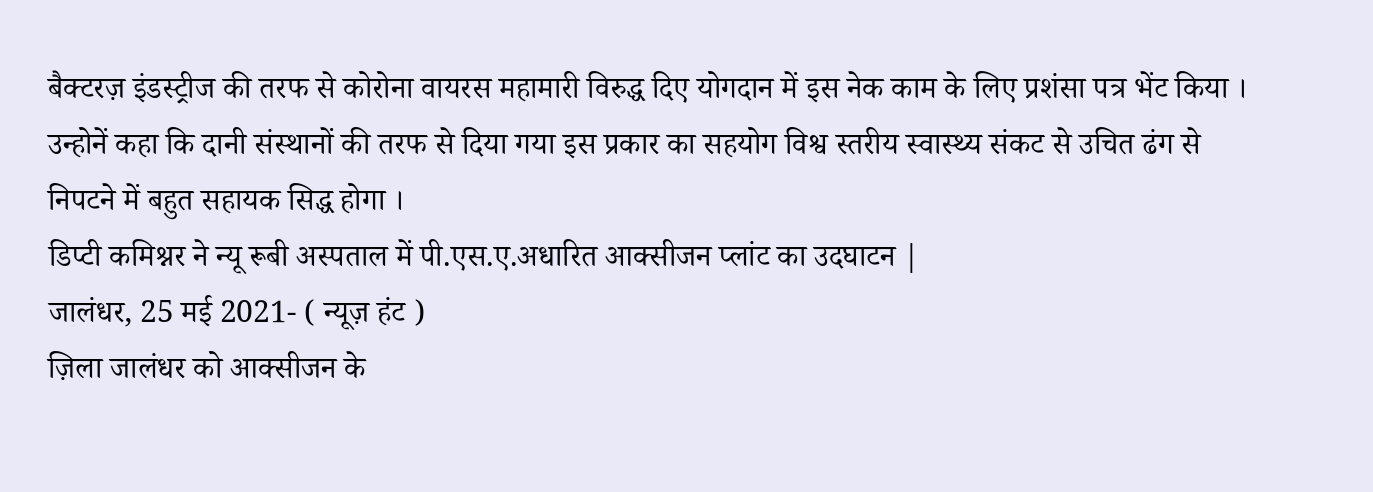बैक्टरज़ इंडस्ट्रीज की तरफ से कोरोना वायरस महामारी विरुद्ध दिए योगदान में इस नेक काम के लिए प्रशंसा पत्र भेंट किया । उन्होनें कहा कि दानी संस्थानों की तरफ से दिया गया इस प्रकार का सहयोग विश्व स्तरीय स्वास्थ्य संकट से उचित ढंग से निपटने में बहुत सहायक सिद्ध होगा ।
डिप्टी कमिश्नर ने न्यू रूबी अस्पताल में पी.एस.ए.अधारित आक्सीजन प्लांट का उदघाटन |
जालंधर, 25 मई 2021- ( न्यूज़ हंट )
ज़िला जालंधर को आक्सीजन के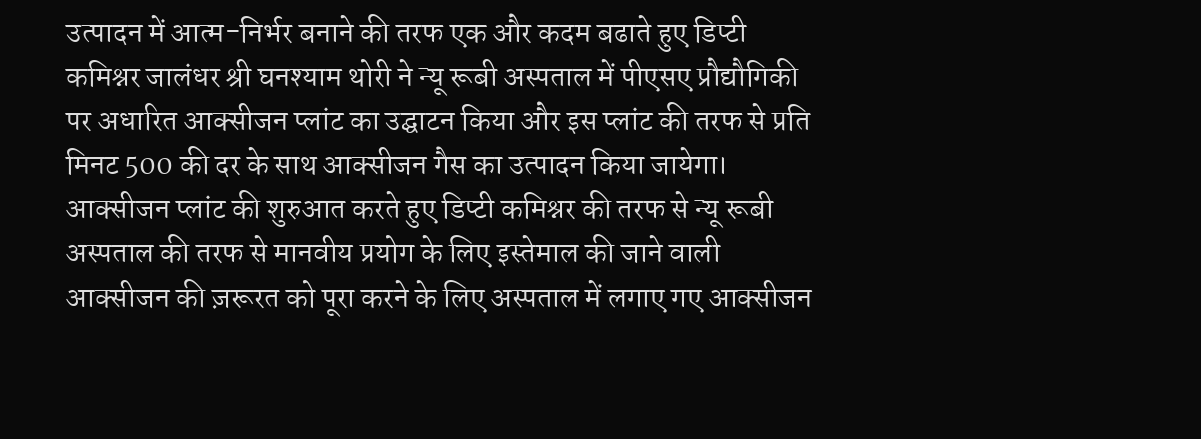उत्पादन में आत्म-निर्भर बनाने की तरफ एक और कदम बढाते हुए डिप्टी कमिश्नर जालंधर श्री घनश्याम थोरी ने न्यू रूबी अस्पताल में पीएसए प्रौद्यौगिकी पर अधारित आक्सीजन प्लांट का उद्घाटन किया और इस प्लांट की तरफ से प्रति मिनट 500 की दर के साथ आक्सीजन गैस का उत्पादन किया जायेगा।
आक्सीजन प्लांट की शुरुआत करते हुए डिप्टी कमिश्नर की तरफ से न्यू रूबी अस्पताल की तरफ से मानवीय प्रयोग के लिए इस्तेमाल की जाने वाली आक्सीजन की ज़रूरत को पूरा करने के लिए अस्पताल में लगाए गए आक्सीजन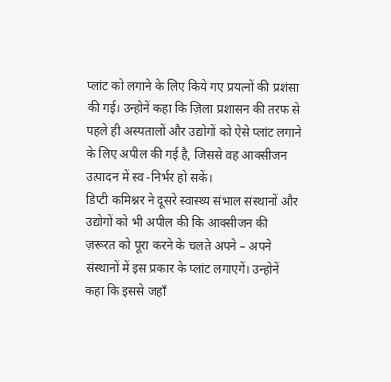प्लांट को लगाने के लिए किये गए प्रयत्नों की प्रशंसा की गई। उन्होनें कहा कि ज़िला प्रशासन की तरफ से पहले ही अस्पतालों और उद्योगों को ऐसे प्लांट लगाने के लिए अपील की गई है, जिससे वह आक्सीजन उत्पादन में स्व -निर्भर हो सकें।
डिप्टी कमिश्नर ने दूसरे स्वास्थ्य संभाल संस्थानों और उद्योगों को भी अपील की कि आक्सीजन की ज़रूरत को पूरा करने के चलते अपने – अपने संस्थानों में इस प्रकार के प्लांट लगाएगें। उन्होनें कहा कि इससे जहाँ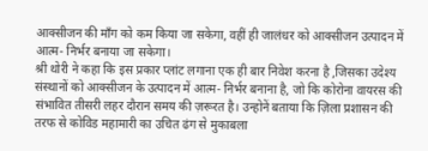आक्सीजन की माँग को कम किया जा सकेगा, वहीं ही जालंधर को आक्सीजन उत्पादन में आत्म- निर्भर बनाया जा सकेगा।
श्री थोरी ने कहा कि इस प्रकार प्लांट लगाना एक ही बार निवेश करना है ,जिसका उदेश्य संस्थानों को आक्सीजन के उत्पादन में आत्म- निर्भर बनाना है, जो कि कोरोना वायरस की संभावित तीसरी लहर दौरान समय की ज़रूरत है। उन्होनें बताया कि ज़िला प्रशासन की तरफ से कोविड महामारी का उचित ढंग से मुकाबला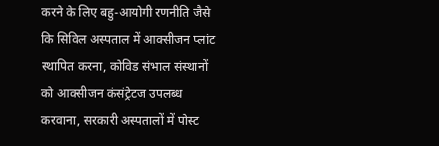करने के लिए बहु-आयोगी रणनीति जैसे कि सिविल अस्पताल में आक्सीजन प्लांट स्थापित करना, कोविड संभाल संस्थानों को आक्सीजन कंसंट्रेटज उपलब्ध करवाना, सरकारी अस्पतालों में पोस्ट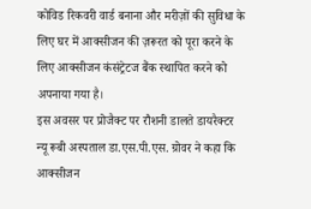कोविड रिकवरी वार्ड बनाना और मरीज़ों की सुविधा के लिए घर में आक्सीजन की ज़रूरत को पूरा करने के लिए आक्सीजन कंसंट्रेटज बैंक स्थापित करने को अपनाया गया है।
इस अवसर पर प्रोजैक्ट पर रौशनी डालते डायरैक्टर न्यू रूबी अस्पताल डा.एस.पी.एस. ग्रोवर ने कहा कि आक्सीजन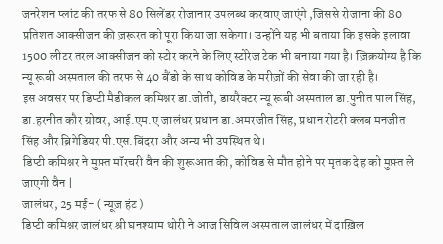जनरेशन प्लांट की तरफ से 80 सिलेंडर रोजानार उपलब्ध करवाए जाएंगे ,जिससे रोजाना की 80 प्रतिशत आक्सीजन की ज़रूरत को पूरा किया जा सकेगा। उन्होंने यह भी बताया कि इसके इलावा 1500 लीटर तरल आक्सीजन को स्टोर करने के लिए स्टोरेज टेक भी बनाया गया है। ज़िक्रयोग्य है कि न्यू रूबी अस्पताल की तरफ से 40 बैंडो के साथ कोविड के मरीज़ों की सेवा की जा रही है।
इस अवसर पर डिप्टी मैडीकल कमिश्नर डा.जोती, डायरैक्टर न्यू रूबी अस्पताल डा.पुनीत पाल सिंह, डा.हरनीत कौर ग्रोवर, आई.एम.ए जालंधर प्रधान डा.अमरजीत सिंह, प्रधान रोटरी क्लब मनजीत सिंह और ब्रिगेडियर पी.एस.बिंदरा और अन्य भी उपस्थित थे।
डिप्टी कमिश्नर ने मुफ़्त मॉरचरी वैन की शुरूआत की, कोविड से मौत होने पर मृतक देह को मुफ़्त ले जाएगी वैन |
जालंधर, 25 मई- ( न्यूज़ हंट )
डिप्टी कमिश्नर जालंधर श्री घनश्याम थोरी ने आज सिविल अस्पताल जालंधर में दाख़िल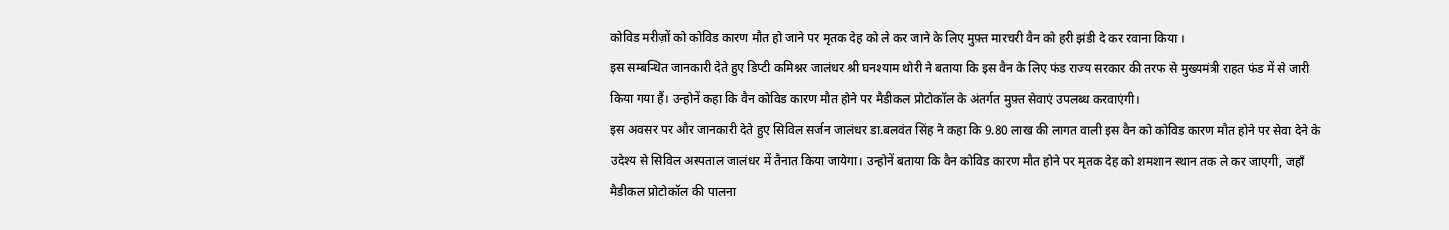कोविड मरीज़ों को कोविड कारण मौत हो जाने पर मृतक देह को ले कर जाने के लिए मुफ़्त मारचरी वैन को हरी झंडी दे कर रवाना किया ।
इस सम्बन्धित जानकारी देते हुए डिप्टी कमिश्नर जालंधर श्री घनश्याम थोरी ने बताया कि इस वैन के लिए फंड राज्य सरकार की तरफ से मुख्यमंत्री राहत फंड में से जारी किया गया हैं। उन्होनें कहा कि वैन कोविड कारण मौत होने पर मैडीकल प्रोटोकॉल के अंतर्गत मुफ़्त सेवाएं उपलब्ध करवाएंगी।
इस अवसर पर और जानकारी देते हुए सिविल सर्जन जालंधर डा.बलवंत सिंह ने कहा कि 9.80 लाख की लागत वाली इस वैन को कोविड कारण मौत होने पर सेवा देने के उदेश्य से सिविल अस्पताल जालंधर में तैनात किया जायेगा। उन्होनें बताया कि वैन कोविड कारण मौत होने पर मृतक देह को शमशान स्थान तक ले कर जाएगी, जहाँ मैडीकल प्रोटोकॉल की पालना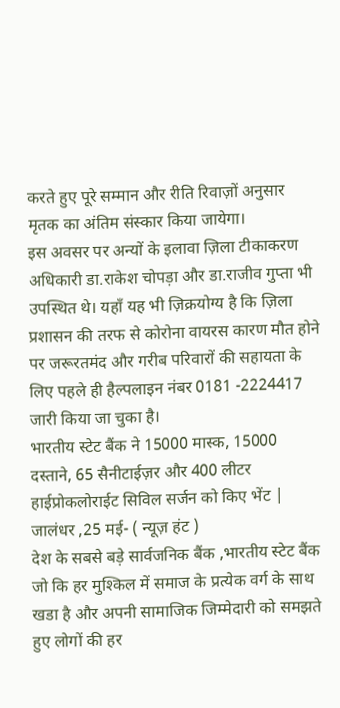करते हुए पूरे सम्मान और रीति रिवाज़ों अनुसार मृतक का अंतिम संस्कार किया जायेगा।
इस अवसर पर अन्यों के इलावा ज़िला टीकाकरण अधिकारी डा.राकेश चोपड़ा और डा.राजीव गुप्ता भी उपस्थित थे। यहाँ यह भी ज़िक्रयोग्य है कि ज़िला प्रशासन की तरफ से कोरोना वायरस कारण मौत होने पर जरूरतमंद और गरीब परिवारों की सहायता के लिए पहले ही हैल्पलाइन नंबर 0181 -2224417 जारी किया जा चुका है।
भारतीय स्टेट बैंक ने 15000 मास्क, 15000 दस्ताने, 65 सैनीटाईज़र और 400 लीटर हाईप्रोकलोराईट सिविल सर्जन को किए भेंट |
जालंधर ,25 मई- ( न्यूज़ हंट )
देश के सबसे बड़े सार्वजनिक बैंक ,भारतीय स्टेट बैंक जो कि हर मुश्किल में समाज के प्रत्येक वर्ग के साथ खडा है और अपनी सामाजिक जिम्मेदारी को समझते हुए लोगों की हर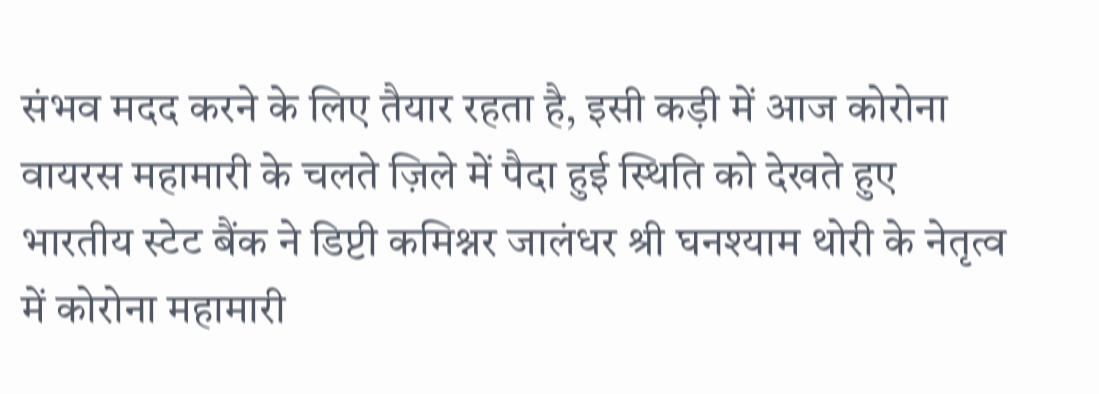संभव मदद करने के लिए तैयार रहता है, इसी कड़ी में आज कोरोना वायरस महामारी के चलते ज़िले में पैदा हुई स्थिति को देखते हुए भारतीय स्टेट बैंक ने डिप्टी कमिश्नर जालंधर श्री घनश्याम थोरी के नेतृत्व में कोरोना महामारी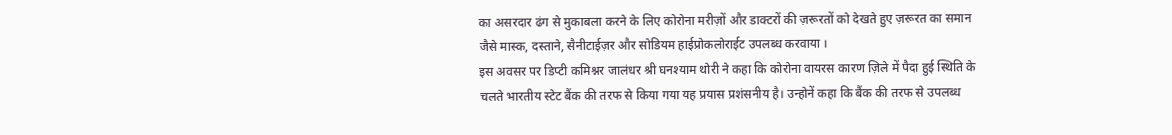का असरदार ढंग से मुकाबला करने के लिए कोरोना मरीज़ों और डाक्टरों की ज़रूरतों को देखते हुए ज़रूरत का समान जैसे मास्क, दस्ताने, सैनीटाईज़र और सोडियम हाईप्रोकलोराईट उपलब्ध करवाया ।
इस अवसर पर डिप्टी कमिश्नर जालंधर श्री घनश्याम थोरी ने कहा कि कोरोना वायरस कारण ज़िले में पैदा हुई स्थिति के चलते भारतीय स्टेट बैंक की तरफ से किया गया यह प्रयास प्रशंसनीय है। उन्होनें कहा कि बैंक की तरफ से उपलब्ध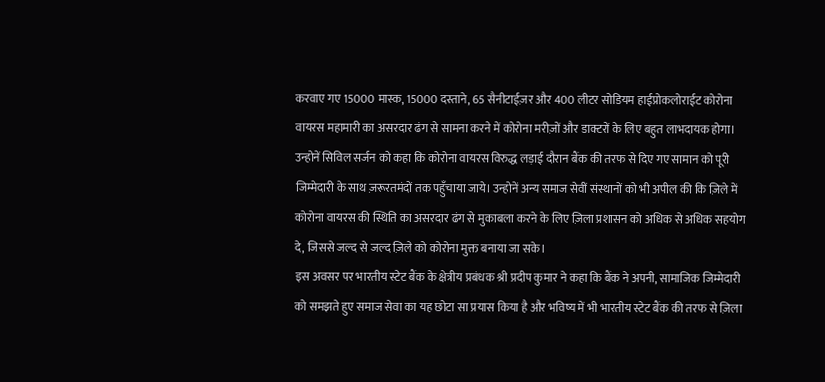करवाए गए 15000 मास्क, 15000 दस्ताने, 65 सैनीटाईज़र और 400 लीटर सोडियम हाईप्रोकलोराईट कोरोना वायरस महामारी का असरदार ढंग से सामना करने में कोरोना मरीज़ों और डाक्टरों के लिए बहुत लाभदायक होगा। उन्होनें सिविल सर्जन को कहा कि कोरोना वायरस विरुद्ध लड़ाई दौरान बैंक की तरफ से दिए गए सामान को पूरी जिम्मेदारी के साथ ज़रूरतमंदों तक पहुँचाया जाये। उन्होनें अन्य समाज सेवीं संस्थानों को भी अपील की कि ज़िले में कोरोना वायरस की स्थिति का असरदार ढंग से मुकाबला करने के लिए ज़िला प्रशासन को अधिक से अधिक सहयोग दे, जिससे जल्द से जल्द ज़िले को कोरोना मुक्त बनाया जा सके।
इस अवसर पर भारतीय स्टेट बैंक के क्षेत्रीय प्रबंधक श्री प्रदीप कुमार ने कहा कि बैंक ने अपनी, सामाजिक जिम्मेदारी को समझते हुए समाज सेवा का यह छोटा सा प्रयास किया है और भविष्य में भी भारतीय स्टेट बैंक की तरफ से ज़िला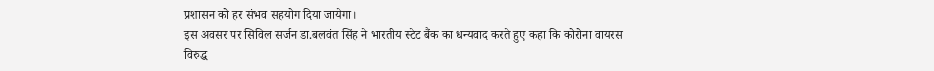प्रशासन को हर संभव सहयोग दिया जायेगा।
इस अवसर पर सिविल सर्जन डा.बलवंत सिंह ने भारतीय स्टेट बैंक का धन्यवाद करते हुए कहा कि कोरोना वायरस विरुद्ध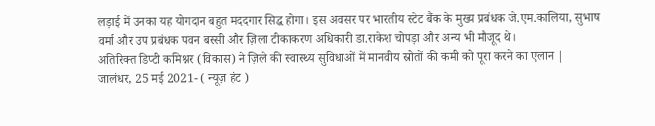लड़ाई में उनका यह योगदान बहुत मददगार सिद्ध होगा। इस अवसर पर भारतीय स्टेट बैंक के मुख्य प्रबंधक जे.एम.कालिया, सुभाष वर्मा और उप प्रबंधक पवन बस्सी और ज़िला टीकाकरण अधिकारी डा.राकेश चोपड़ा और अन्य भी मौजूद थे।
अतिरिक्त डिप्टी कमिश्नर (विकास) ने ज़िले की स्वास्थ्य सुविधाओं में मानवीय स्रोतों की कमी को पूरा करने का एलान |
जालंधर, 25 मई 2021- ( न्यूज़ हंट )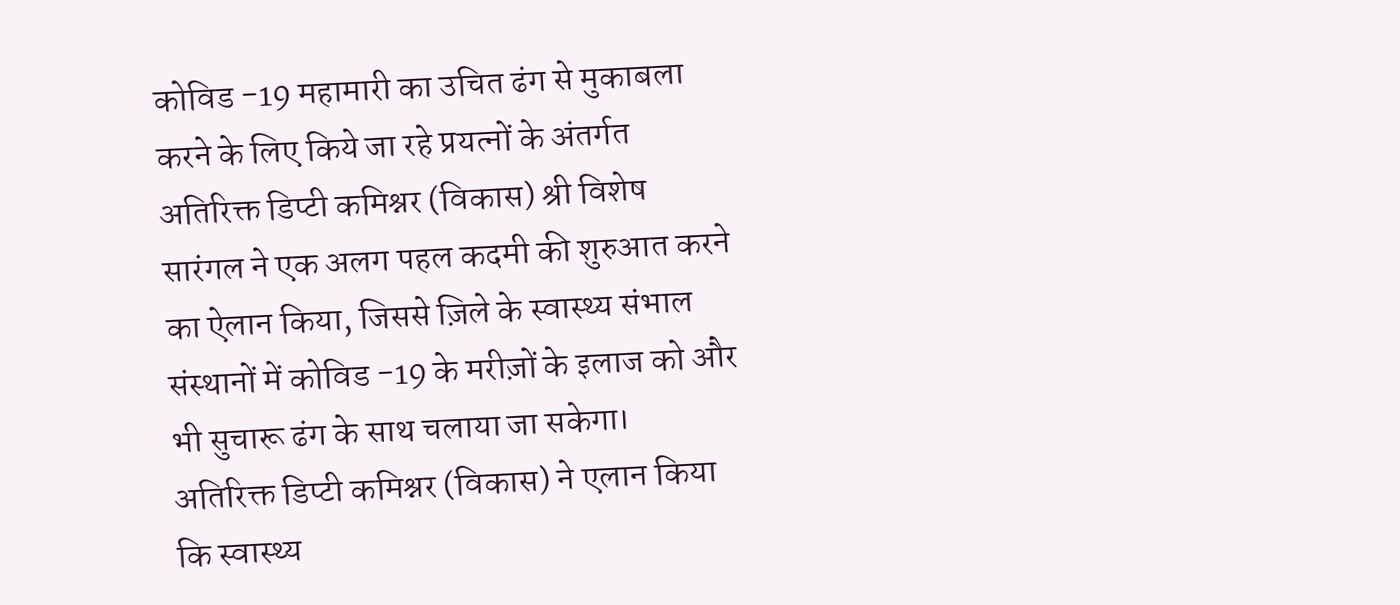कोविड -19 महामारी का उचित ढंग से मुकाबला करने के लिए किये जा रहे प्रयत्नों के अंतर्गत अतिरिक्त डिप्टी कमिश्नर (विकास) श्री विशेष सारंगल ने एक अलग पहल कदमी की शुरुआत करने का ऐलान किया, जिससे ज़िले के स्वास्थ्य संभाल संस्थानों में कोविड -19 के मरीज़ों के इलाज को और भी सुचारू ढंग के साथ चलाया जा सकेगा।
अतिरिक्त डिप्टी कमिश्नर (विकास) ने एलान किया कि स्वास्थ्य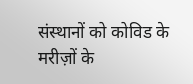संस्थानों को कोविड के मरीज़ों के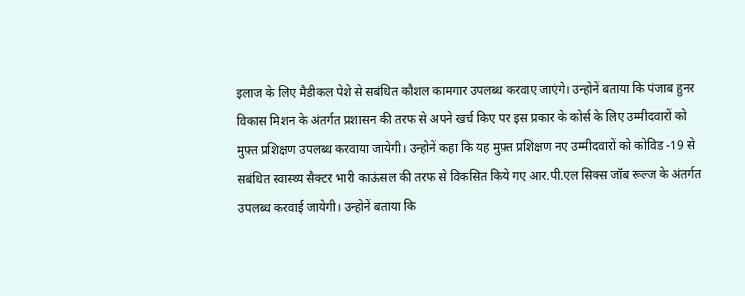इलाज के लिए मैडीकल पेशे से सबंधित कौशल कामगार उपलब्ध करवाए जाएंगे। उन्होनें बताया कि पंजाब हुनर विकास मिशन के अंतर्गत प्रशासन की तरफ से अपने खर्च किए पर इस प्रकार के कोर्स के लिए उम्मीदवारों को मुफ़्त प्रशिक्षण उपलब्ध करवाया जायेगी। उन्होनें कहा कि यह मुफ़्त प्रशिक्षण नए उम्मीदवारों को कोविड -19 से सबंधित स्वास्थ्य सैक्टर भारी काऊंसल की तरफ से विकसित किये गए आर.पी.एल सिक्स जॉब रूल्ज के अंतर्गत उपलब्ध करवाई जायेगी। उन्होनें बताया कि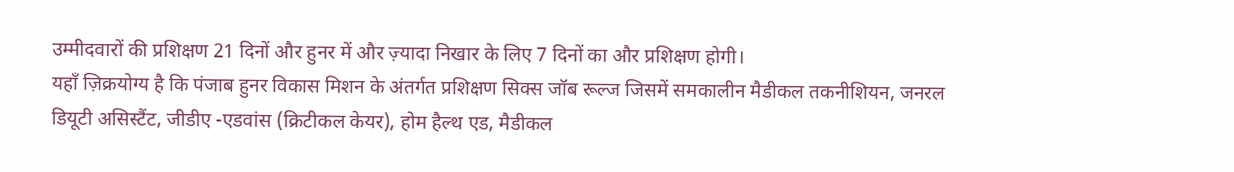उम्मीदवारों की प्रशिक्षण 21 दिनों और हुनर में और ज़्यादा निखार के लिए 7 दिनों का और प्रशिक्षण होगी।
यहाँ ज़िक्रयोग्य है कि पंजाब हुनर विकास मिशन के अंतर्गत प्रशिक्षण सिक्स जॉब रूल्ज जिसमें समकालीन मैडीकल तकनीशियन, जनरल डियूटी असिस्टैंट, जीडीए -एडवांस (क्रिटीकल केयर), होम हैल्थ एड, मैडीकल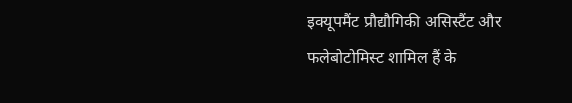इक्यूपमैंट प्रौद्यौगिकी असिस्टैंट और फलेबोटोमिस्ट शामिल हैं के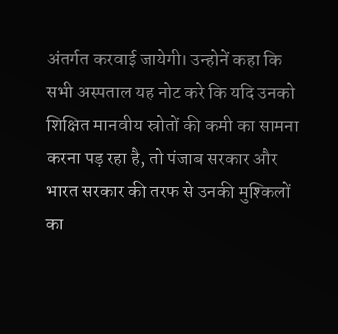अंतर्गत करवाई जायेगी। उन्होनें कहा कि सभी अस्पताल यह नोट करे कि यदि उनको शिक्षित मानवीय स्रोतों की कमी का सामना करना पड़ रहा है, तो पंजाब सरकार और भारत सरकार की तरफ से उनकी मुश्किलों का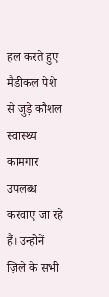हल करते हुए मैडीकल पेशे से जुड़े कौशल स्वास्थ्य कामगार उपलब्ध करवाए जा रहे हैं। उन्होनें ज़िले के सभी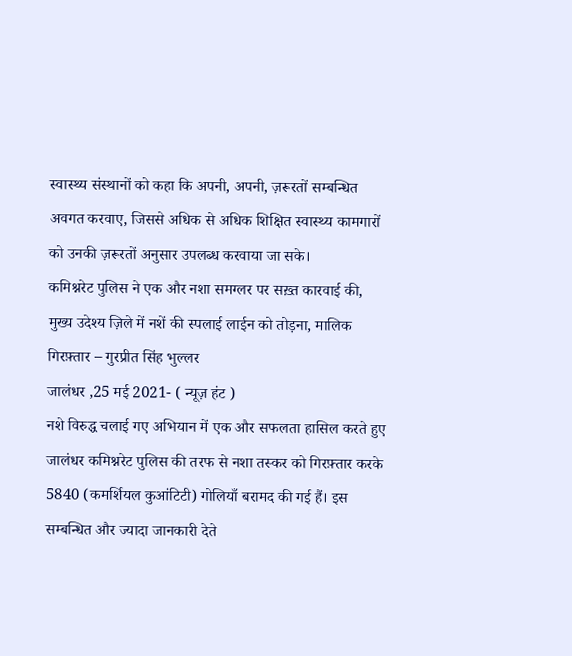स्वास्थ्य संस्थानों को कहा कि अपनी, अपनी, ज़रूरतों सम्बन्धित अवगत करवाए, जिससे अधिक से अधिक शिक्षित स्वास्थ्य कामगारों को उनकी ज़रूरतों अनुसार उपलब्ध करवाया जा सके।
कमिश्नरेट पुलिस ने एक और नशा समग्लर पर सख़्त कारवाई की, मुख्य उदेश्य ज़िले में नशें की स्पलाई लाईन को तोड़ना, मालिक गिरफ़्तार – गुरप्रीत सिंह भुल्लर
जालंधर ,25 मई 2021- ( न्यूज़ हंट )
नशे विरुद्ध चलाई गए अभियान में एक और सफलता हासिल करते हुए जालंधर कमिश्नरेट पुलिस की तरफ से नशा तस्कर को गिरफ़्तार करके 5840 (कमर्शियल कुआंटिटी) गोलियाँ बरामद की गई हैं। इस सम्बन्धित और ज्यादा जानकारी देते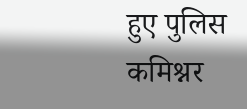हुए पुलिस कमिश्नर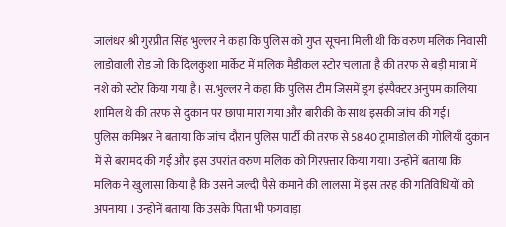जालंधर श्री गुरप्रीत सिंह भुल्लर ने कहा कि पुलिस को गुप्त सूचना मिली थी कि वरुण मलिक निवासी लाडोवाली रोड जो कि दिलकुशा मार्केट में मलिक मैडीकल स्टोर चलाता है की तरफ से बड़ी मात्रा में नशे को स्टोर किया गया है। स.भुल्लर ने कहा कि पुलिस टीम जिसमें ड्रग इंस्पैक्टर अनुपम कालिया शामिल थे की तरफ से दुकान पर छापा मारा गया और बारीकी के साथ इसकी जांच की गई।
पुलिस कमिश्नर ने बताया कि जांच दौरान पुलिस पार्टी की तरफ से 5840 ट्रामाडोल की गोलियाँ दुकान में से बरामद की गई और इस उपरांत वरुण मलिक को गिरफ़्तार किया गया। उन्होनें बताया कि मलिक ने खुलासा किया है कि उसने जल्दी पैसे कमाने की लालसा में इस तरह की गतिविधियों को अपनाया । उन्होनें बताया कि उसके पिता भी फगवाड़ा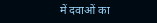में दवाओं का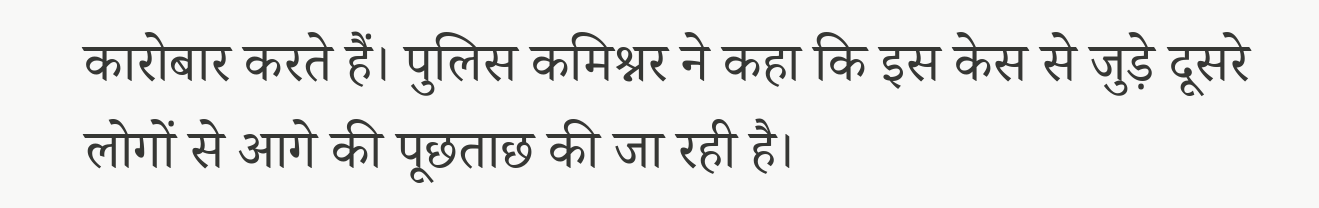कारोबार करते हैं। पुलिस कमिश्नर ने कहा कि इस केस से जुड़े दूसरे लोगों से आगे की पूछताछ की जा रही है।